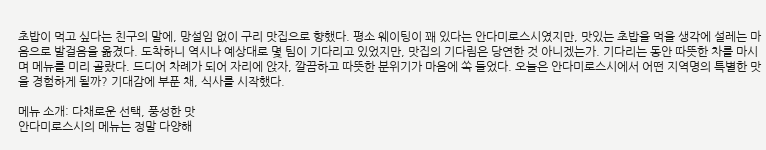초밥이 먹고 싶다는 친구의 말에, 망설임 없이 구리 맛집으로 향했다. 평소 웨이팅이 꽤 있다는 안다미로스시였지만, 맛있는 초밥을 먹을 생각에 설레는 마음으로 발걸음을 옮겼다. 도착하니 역시나 예상대로 몇 팀이 기다리고 있었지만, 맛집의 기다림은 당연한 것 아니겠는가. 기다리는 동안 따뜻한 차를 마시며 메뉴를 미리 골랐다. 드디어 차례가 되어 자리에 앉자, 깔끔하고 따뜻한 분위기가 마음에 쏙 들었다. 오늘은 안다미로스시에서 어떤 지역명의 특별한 맛을 경험하게 될까? 기대감에 부푼 채, 식사를 시작했다.

메뉴 소개: 다채로운 선택, 풍성한 맛
안다미로스시의 메뉴는 정말 다양해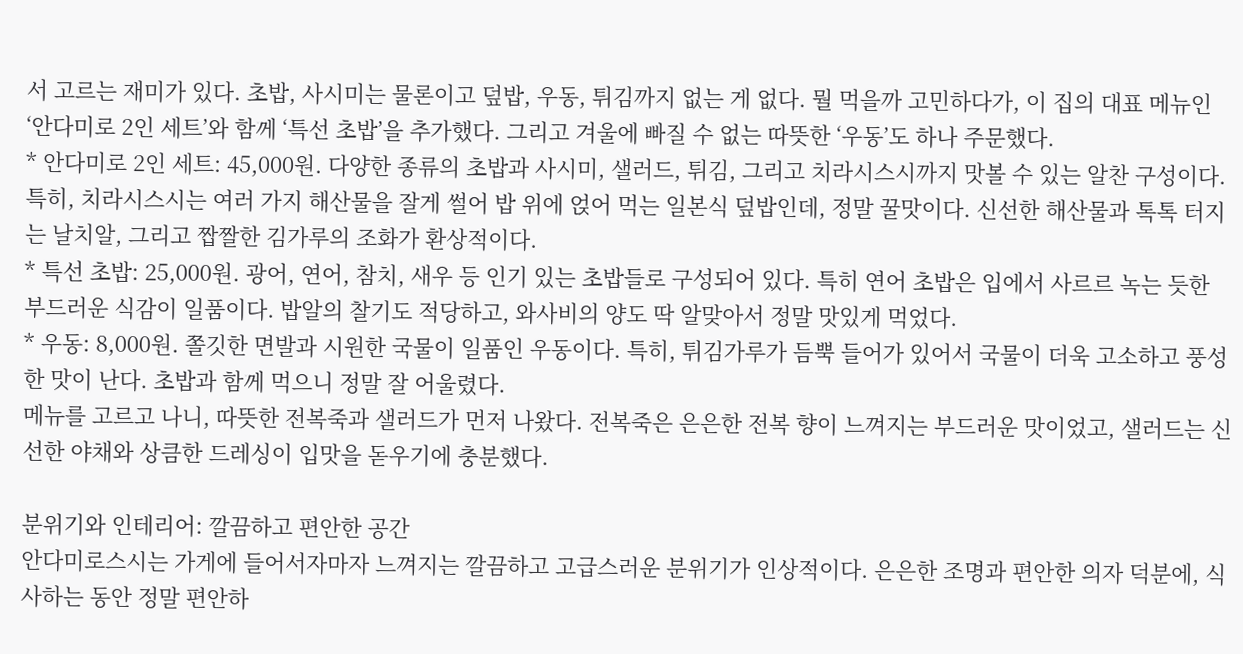서 고르는 재미가 있다. 초밥, 사시미는 물론이고 덮밥, 우동, 튀김까지 없는 게 없다. 뭘 먹을까 고민하다가, 이 집의 대표 메뉴인 ‘안다미로 2인 세트’와 함께 ‘특선 초밥’을 추가했다. 그리고 겨울에 빠질 수 없는 따뜻한 ‘우동’도 하나 주문했다.
* 안다미로 2인 세트: 45,000원. 다양한 종류의 초밥과 사시미, 샐러드, 튀김, 그리고 치라시스시까지 맛볼 수 있는 알찬 구성이다. 특히, 치라시스시는 여러 가지 해산물을 잘게 썰어 밥 위에 얹어 먹는 일본식 덮밥인데, 정말 꿀맛이다. 신선한 해산물과 톡톡 터지는 날치알, 그리고 짭짤한 김가루의 조화가 환상적이다.
* 특선 초밥: 25,000원. 광어, 연어, 참치, 새우 등 인기 있는 초밥들로 구성되어 있다. 특히 연어 초밥은 입에서 사르르 녹는 듯한 부드러운 식감이 일품이다. 밥알의 찰기도 적당하고, 와사비의 양도 딱 알맞아서 정말 맛있게 먹었다.
* 우동: 8,000원. 쫄깃한 면발과 시원한 국물이 일품인 우동이다. 특히, 튀김가루가 듬뿍 들어가 있어서 국물이 더욱 고소하고 풍성한 맛이 난다. 초밥과 함께 먹으니 정말 잘 어울렸다.
메뉴를 고르고 나니, 따뜻한 전복죽과 샐러드가 먼저 나왔다. 전복죽은 은은한 전복 향이 느껴지는 부드러운 맛이었고, 샐러드는 신선한 야채와 상큼한 드레싱이 입맛을 돋우기에 충분했다.

분위기와 인테리어: 깔끔하고 편안한 공간
안다미로스시는 가게에 들어서자마자 느껴지는 깔끔하고 고급스러운 분위기가 인상적이다. 은은한 조명과 편안한 의자 덕분에, 식사하는 동안 정말 편안하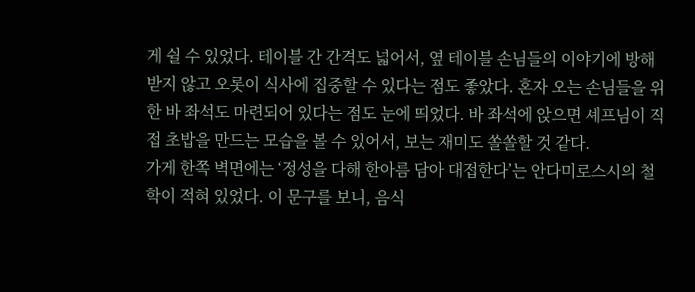게 쉴 수 있었다. 테이블 간 간격도 넓어서, 옆 테이블 손님들의 이야기에 방해받지 않고 오롯이 식사에 집중할 수 있다는 점도 좋았다. 혼자 오는 손님들을 위한 바 좌석도 마련되어 있다는 점도 눈에 띄었다. 바 좌석에 앉으면 셰프님이 직접 초밥을 만드는 모습을 볼 수 있어서, 보는 재미도 쏠쏠할 것 같다.
가게 한쪽 벽면에는 ‘정성을 다해 한아름 담아 대접한다’는 안다미로스시의 철학이 적혀 있었다. 이 문구를 보니, 음식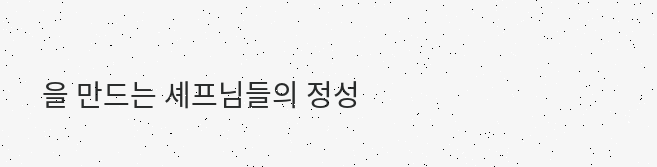을 만드는 셰프님들의 정성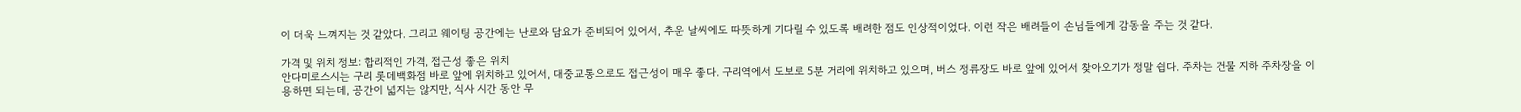이 더욱 느껴지는 것 같았다. 그리고 웨이팅 공간에는 난로와 담요가 준비되어 있어서, 추운 날씨에도 따뜻하게 기다릴 수 있도록 배려한 점도 인상적이었다. 이런 작은 배려들이 손님들에게 감동을 주는 것 같다.

가격 및 위치 정보: 합리적인 가격, 접근성 좋은 위치
안다미로스시는 구리 롯데백화점 바로 앞에 위치하고 있어서, 대중교통으로도 접근성이 매우 좋다. 구리역에서 도보로 5분 거리에 위치하고 있으며, 버스 정류장도 바로 앞에 있어서 찾아오기가 정말 쉽다. 주차는 건물 지하 주차장을 이용하면 되는데, 공간이 넓지는 않지만, 식사 시간 동안 무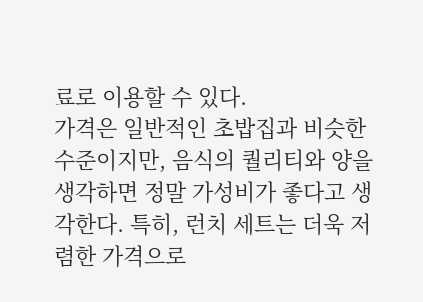료로 이용할 수 있다.
가격은 일반적인 초밥집과 비슷한 수준이지만, 음식의 퀄리티와 양을 생각하면 정말 가성비가 좋다고 생각한다. 특히, 런치 세트는 더욱 저렴한 가격으로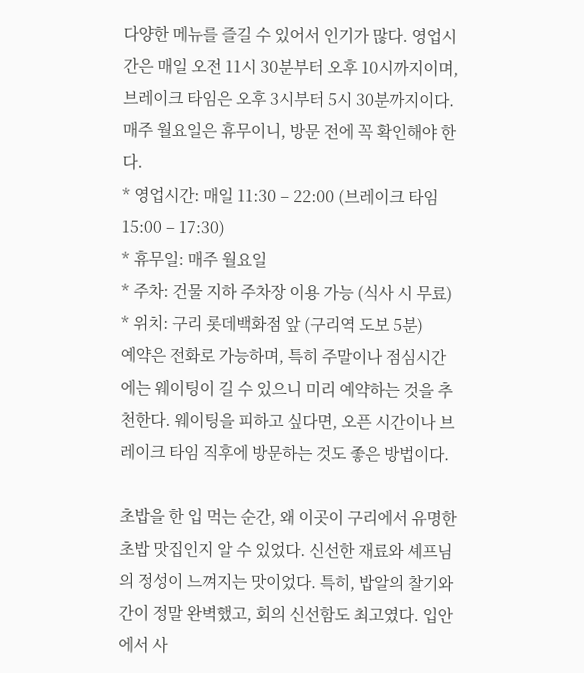다양한 메뉴를 즐길 수 있어서 인기가 많다. 영업시간은 매일 오전 11시 30분부터 오후 10시까지이며, 브레이크 타임은 오후 3시부터 5시 30분까지이다. 매주 월요일은 휴무이니, 방문 전에 꼭 확인해야 한다.
* 영업시간: 매일 11:30 – 22:00 (브레이크 타임 15:00 – 17:30)
* 휴무일: 매주 월요일
* 주차: 건물 지하 주차장 이용 가능 (식사 시 무료)
* 위치: 구리 롯데백화점 앞 (구리역 도보 5분)
예약은 전화로 가능하며, 특히 주말이나 점심시간에는 웨이팅이 길 수 있으니 미리 예약하는 것을 추천한다. 웨이팅을 피하고 싶다면, 오픈 시간이나 브레이크 타임 직후에 방문하는 것도 좋은 방법이다.

초밥을 한 입 먹는 순간, 왜 이곳이 구리에서 유명한 초밥 맛집인지 알 수 있었다. 신선한 재료와 셰프님의 정성이 느껴지는 맛이었다. 특히, 밥알의 찰기와 간이 정말 완벽했고, 회의 신선함도 최고였다. 입안에서 사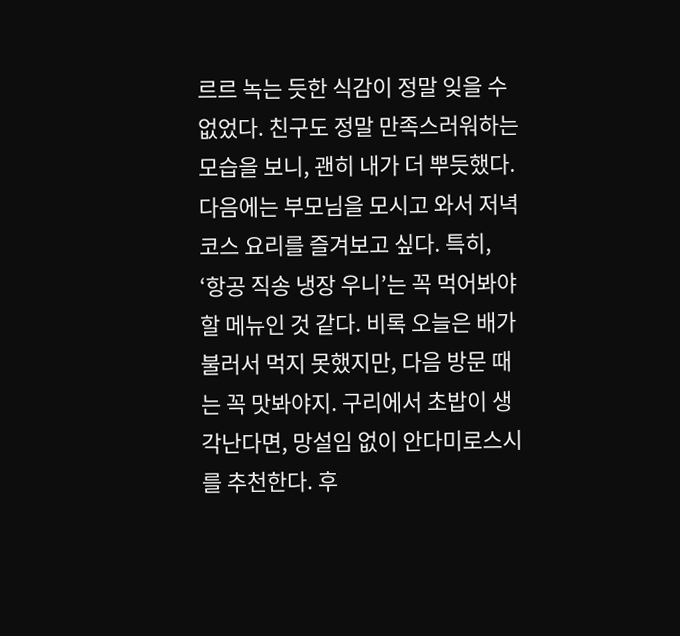르르 녹는 듯한 식감이 정말 잊을 수 없었다. 친구도 정말 만족스러워하는 모습을 보니, 괜히 내가 더 뿌듯했다.
다음에는 부모님을 모시고 와서 저녁 코스 요리를 즐겨보고 싶다. 특히, ‘항공 직송 냉장 우니’는 꼭 먹어봐야 할 메뉴인 것 같다. 비록 오늘은 배가 불러서 먹지 못했지만, 다음 방문 때는 꼭 맛봐야지. 구리에서 초밥이 생각난다면, 망설임 없이 안다미로스시를 추천한다. 후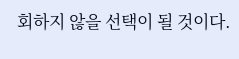회하지 않을 선택이 될 것이다.